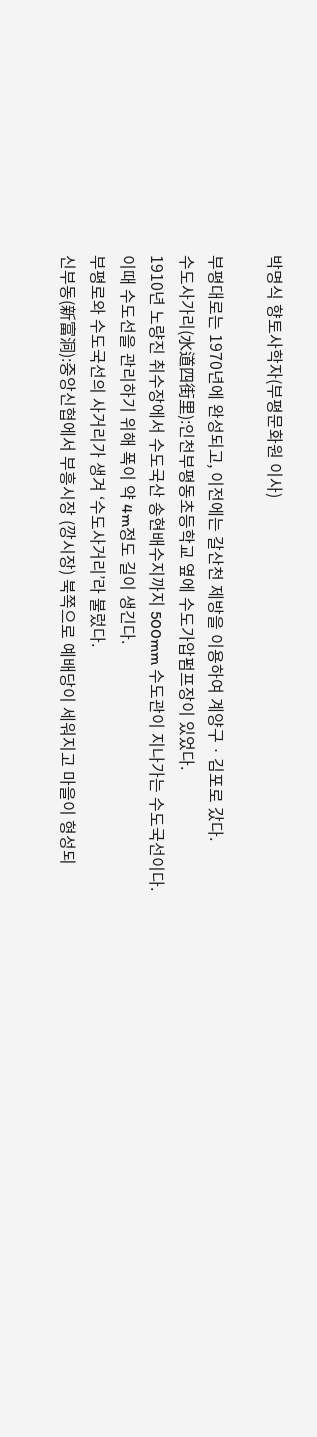박명식 향토사학자(부평문화원 이사)

부평대로는 1970년에 완성되고, 이전에는 갈산천 제방을 이용하여 계양구ㆍ김포로 갔다.
수도사가리(水道四街里):인천부평동초등학교 옆에 수도가압펌프장이 있었다.
1910년 노량진 취수장에서 수도국산 송현배수지까지 500mm 수도관이 지나가는 수도국선이다.
이때 수도선을 관리하기 위해 폭이 약 4m정도 길이 생긴다.
부평로와 수도국선의 사거리가 생겨 ‘수도사거리’라 불렀다.
신부동(新富洞):중앙신협에서 부흥시장 (깡시장) 북쪽으로 예배당이 세워지고 마을이 형성되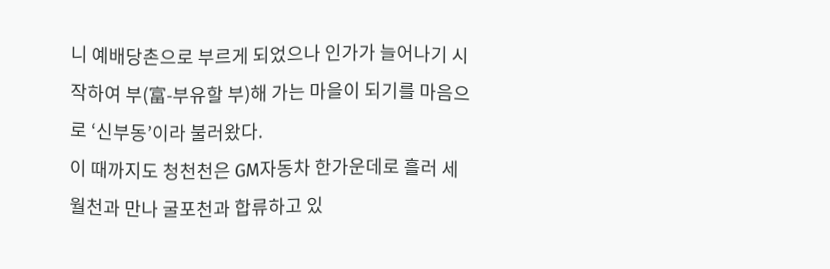니 예배당촌으로 부르게 되었으나 인가가 늘어나기 시작하여 부(富-부유할 부)해 가는 마을이 되기를 마음으로 ‘신부동’이라 불러왔다.
이 때까지도 청천천은 GM자동차 한가운데로 흘러 세월천과 만나 굴포천과 합류하고 있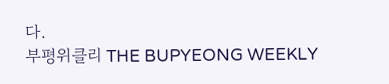다.
부평위클리 THE BUPYEONG WEEKLY